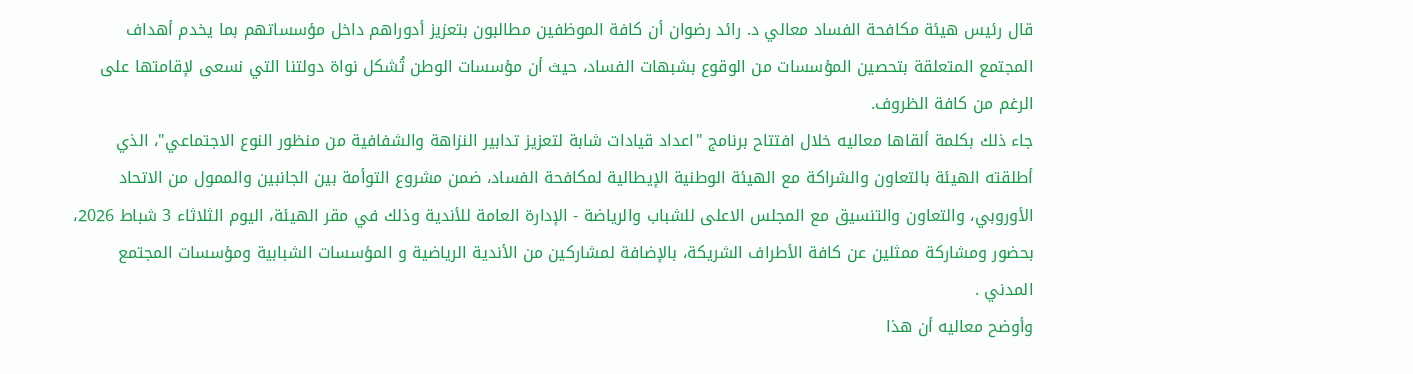قال رئيس هيئة مكافحة الفساد معالي د. رائد رضوان أن كافة الموظفين مطالبون بتعزيز أدوراهم داخل مؤسساتهم بما يخدم أهداف المجتمع المتعلقة بتحصين المؤسسات من الوقوع بشبهات الفساد، حيث أن مؤسسات الوطن تُشكل نواة دولتنا التي نسعى لإقامتها على الرغم من كافة الظروف.
جاء ذلك بكلمة ألقاها معاليه خلال افتتاح برنامج "اعداد قيادات شابة لتعزيز تدابير النزاهة والشفافية من منظور النوع الاجتماعي"، الذي أطلقته الهيئة بالتعاون والشراكة مع الهيئة الوطنية الإيطالية لمكافحة الفساد، ضمن مشروع التوأمة بين الجانبين والممول من الاتحاد الأوروبي، والتعاون والتنسيق مع المجلس الاعلى للشباب والرياضة - الإدارة العامة للأندية وذلك في مقر الهيئة، اليوم الثلاثاء 3 شباط 2026، بحضور ومشاركة ممثلين عن كافة الأطراف الشريكة، بالإضافة لمشاركين من الأندية الرياضية و المؤسسات الشبابية ومؤسسات المجتمع المدني .
وأوضح معاليه أن هذا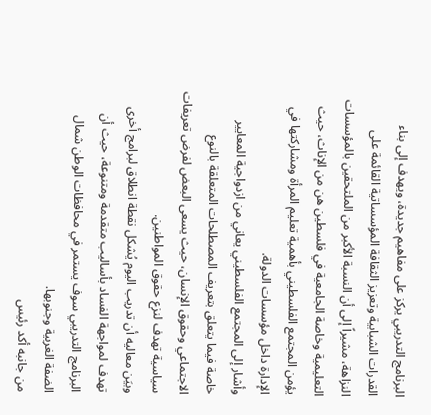البرنامج التدريبي يركز على مفاهيم جديدة، ويهدف إلى بناء القدرات الشبابية وتعزيز الثقافة المؤسساتية القائمة على النزاهة، مشيراً إلى أن النسبة الأكبر من الملتحقين بالمؤسسات التعليمية وخاصة الجامعية في فلسطين هن من الإناث، حيث يؤمن المجتمع الفلسطيني بأهمية تعليم المرأة ومشاركتها في الإدارة داخل مؤسسات الدولة.
وأشار إلى المجتمع الفلسطيني يعاني من ازدواجية المعايير خاصة فيما يتعلق بتعريف المصطلحات المتعلقة بالنوع الاجتماعي وحقوق الإنسان، حيث يسعى البعض لفرض تعريفات سياسية تهدف لنزع حقوق المواطنين.
وبيَن معاليه أن تدريب اليوم يُشكل نقطة انطلاق لبرامج أخرى تهدف لمواجهة الفساد بأساليب متقدمة ومتنوعة، حيث أن البرنامج التدريبي سوف يستمر في محافظات الوطن شمال الضفة الغربية وجنوبها.
من جانبه أكد رئيس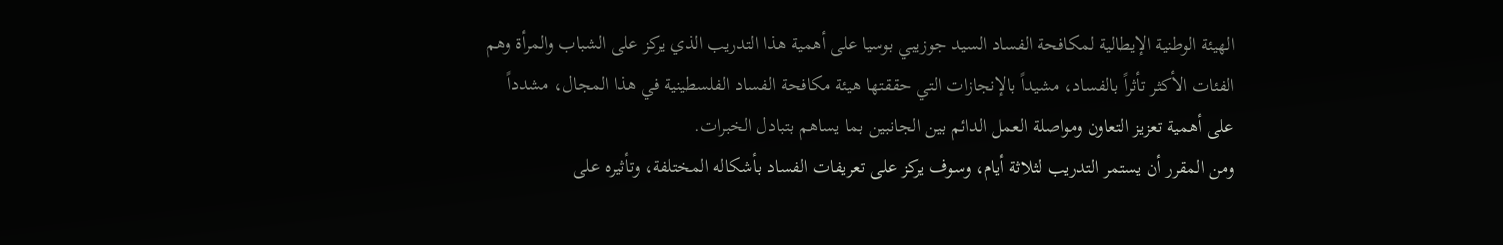الهيئة الوطنية الإيطالية لمكافحة الفساد السيد جوزيبي بوسيا على أهمية هذا التدريب الذي يركز على الشباب والمرأة وهم الفئات الأكثر تأثراً بالفساد، مشيداً بالإنجازات التي حققتها هيئة مكافحة الفساد الفلسطينية في هذا المجال، مشدداً على أهمية تعزيز التعاون ومواصلة العمل الدائم بين الجانبين بما يساهم بتبادل الخبرات.
ومن المقرر أن يستمر التدريب لثلاثة أيام، وسوف يركز على تعريفات الفساد بأشكاله المختلفة، وتأثيره على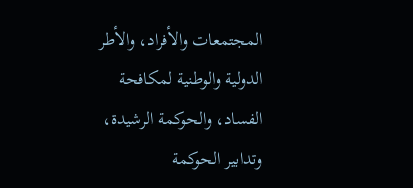المجتمعات والأفراد، والأطر الدولية والوطنية لمكافحة الفساد، والحوكمة الرشيدة، وتدابير الحوكمة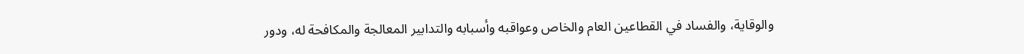والوقاية، والفساد في القطاعين العام والخاص وعواقبه وأسبابه والتدابير المعالجة والمكافحة له، ودور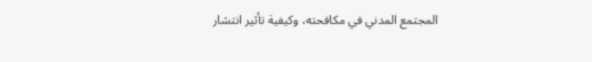المجتمع المدني في مكافحته، وكيفية تأثير انتشار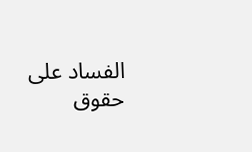الفساد على حقوق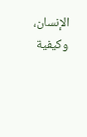الإنسان، وكيفية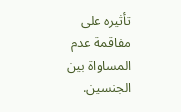تأثيره على مفاقمة عدم المساواة بين الجنسين.